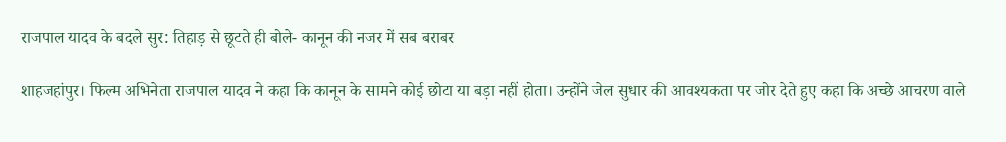राजपाल यादव के बदले सुर: तिहाड़ से छूटते ही बोले- कानून की नजर में सब बराबर

शाहजहांपुर। फिल्म अभिनेता राजपाल यादव ने कहा कि कानून के सामने कोई छोटा या बड़ा नहीं होता। उन्होंने जेल सुधार की आवश्यकता पर जोर देते हुए कहा कि अच्छे आचरण वाले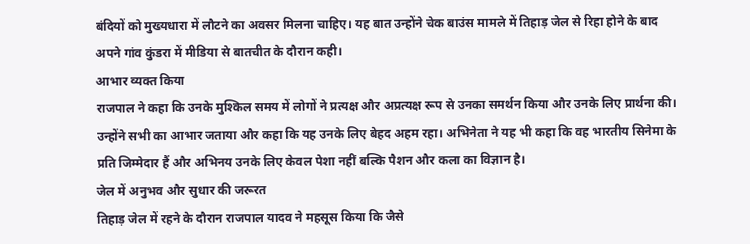बंदियों को मुख्यधारा में लौटने का अवसर मिलना चाहिए। यह बात उन्होंने चेक बाउंस मामले में तिहाड़ जेल से रिहा होने के बाद अपने गांव कुंडरा में मीडिया से बातचीत के दौरान कही।
आभार व्यक्त किया
राजपाल ने कहा कि उनके मुश्किल समय में लोगों ने प्रत्यक्ष और अप्रत्यक्ष रूप से उनका समर्थन किया और उनके लिए प्रार्थना की। उन्होंने सभी का आभार जताया और कहा कि यह उनके लिए बेहद अहम रहा। अभिनेता ने यह भी कहा कि वह भारतीय सिनेमा के प्रति जिम्मेदार हैं और अभिनय उनके लिए केवल पेशा नहीं बल्कि पैशन और कला का विज्ञान है।
जेल में अनुभव और सुधार की जरूरत
तिहाड़ जेल में रहने के दौरान राजपाल यादव ने महसूस किया कि जैसे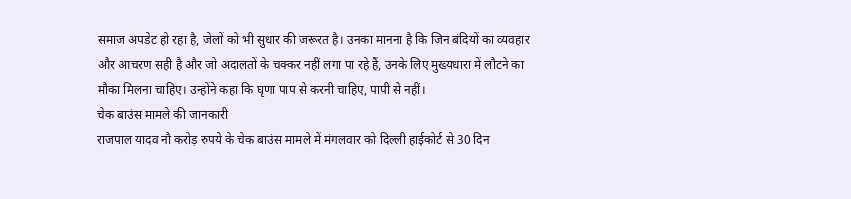समाज अपडेट हो रहा है, जेलों को भी सुधार की जरूरत है। उनका मानना है कि जिन बंदियों का व्यवहार और आचरण सही है और जो अदालतों के चक्कर नहीं लगा पा रहे हैं, उनके लिए मुख्यधारा में लौटने का मौका मिलना चाहिए। उन्होंने कहा कि घृणा पाप से करनी चाहिए, पापी से नहीं।
चेक बाउंस मामले की जानकारी
राजपाल यादव नौ करोड़ रुपये के चेक बाउंस मामले में मंगलवार को दिल्ली हाईकोर्ट से 30 दिन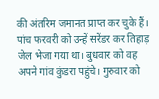की अंतरिम जमानत प्राप्त कर चुके हैं। पांच फरवरी को उन्हें सरेंडर कर तिहाड़ जेल भेजा गया था। बुधवार को वह अपने गांव कुंडरा पहुंचे। गुरुवार को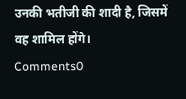उनकी भतीजी की शादी है, जिसमें वह शामिल होंगे।
Comments0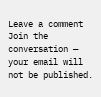Leave a comment
Join the conversation — your email will not be published.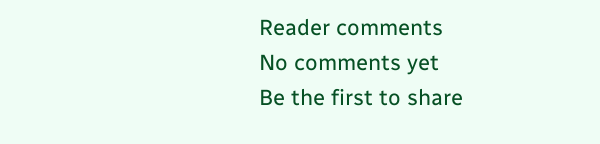Reader comments
No comments yet
Be the first to share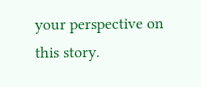your perspective on this story.